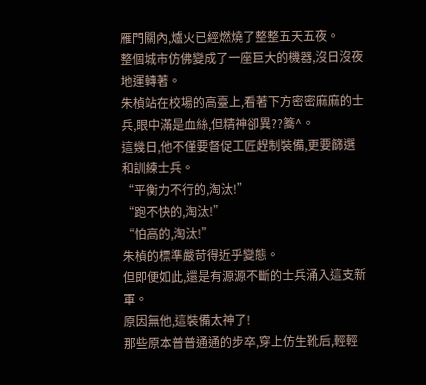雁門關內,爐火已經燃燒了整整五天五夜。
整個城市仿佛變成了一座巨大的機器,沒日沒夜地運轉著。
朱楨站在校場的高臺上,看著下方密密麻麻的士兵,眼中滿是血絲,但精神卻異??簥^。
這幾日,他不僅要督促工匠趕制裝備,更要篩選和訓練士兵。
“平衡力不行的,淘汰!”
“跑不快的,淘汰!”
“怕高的,淘汰!”
朱楨的標準嚴苛得近乎變態。
但即便如此,還是有源源不斷的士兵涌入這支新軍。
原因無他,這裝備太神了!
那些原本普普通通的步卒,穿上仿生靴后,輕輕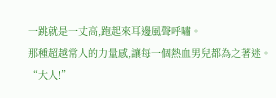一跳就是一丈高,跑起來耳邊風聲呼嘯。
那種超越常人的力量感,讓每一個熱血男兒都為之著迷。
“大人!”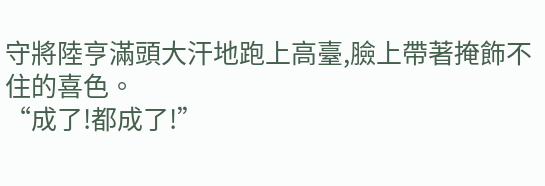守將陸亨滿頭大汗地跑上高臺,臉上帶著掩飾不住的喜色。
“成了!都成了!”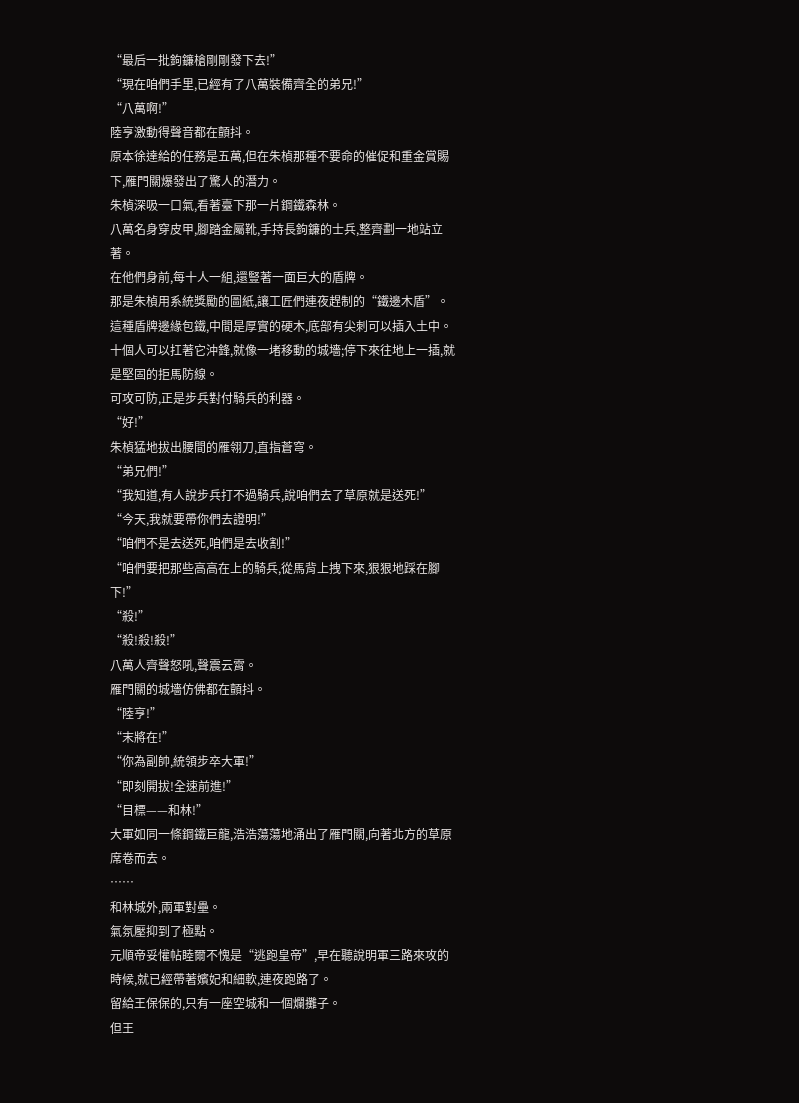“最后一批鉤鐮槍剛剛發下去!”
“現在咱們手里,已經有了八萬裝備齊全的弟兄!”
“八萬啊!”
陸亨激動得聲音都在顫抖。
原本徐達給的任務是五萬,但在朱楨那種不要命的催促和重金賞賜下,雁門關爆發出了驚人的潛力。
朱楨深吸一口氣,看著臺下那一片鋼鐵森林。
八萬名身穿皮甲,腳踏金屬靴,手持長鉤鐮的士兵,整齊劃一地站立著。
在他們身前,每十人一組,還豎著一面巨大的盾牌。
那是朱楨用系統獎勵的圖紙,讓工匠們連夜趕制的“鐵邊木盾”。
這種盾牌邊緣包鐵,中間是厚實的硬木,底部有尖刺可以插入土中。
十個人可以扛著它沖鋒,就像一堵移動的城墻;停下來往地上一插,就是堅固的拒馬防線。
可攻可防,正是步兵對付騎兵的利器。
“好!”
朱楨猛地拔出腰間的雁翎刀,直指蒼穹。
“弟兄們!”
“我知道,有人說步兵打不過騎兵,說咱們去了草原就是送死!”
“今天,我就要帶你們去證明!”
“咱們不是去送死,咱們是去收割!”
“咱們要把那些高高在上的騎兵,從馬背上拽下來,狠狠地踩在腳下!”
“殺!”
“殺!殺!殺!”
八萬人齊聲怒吼,聲震云霄。
雁門關的城墻仿佛都在顫抖。
“陸亨!”
“末將在!”
“你為副帥,統領步卒大軍!”
“即刻開拔!全速前進!”
“目標——和林!”
大軍如同一條鋼鐵巨龍,浩浩蕩蕩地涌出了雁門關,向著北方的草原席卷而去。
……
和林城外,兩軍對壘。
氣氛壓抑到了極點。
元順帝妥懽帖睦爾不愧是“逃跑皇帝”,早在聽說明軍三路來攻的時候,就已經帶著嬪妃和細軟,連夜跑路了。
留給王保保的,只有一座空城和一個爛攤子。
但王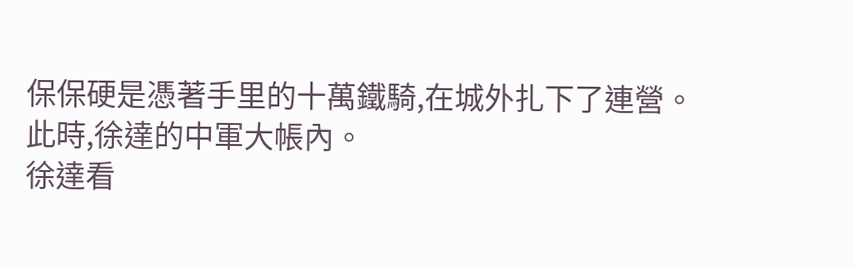保保硬是憑著手里的十萬鐵騎,在城外扎下了連營。
此時,徐達的中軍大帳內。
徐達看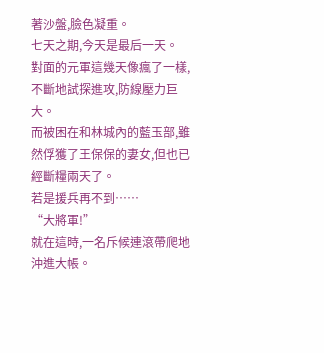著沙盤,臉色凝重。
七天之期,今天是最后一天。
對面的元軍這幾天像瘋了一樣,不斷地試探進攻,防線壓力巨大。
而被困在和林城內的藍玉部,雖然俘獲了王保保的妻女,但也已經斷糧兩天了。
若是援兵再不到……
“大將軍!”
就在這時,一名斥候連滾帶爬地沖進大帳。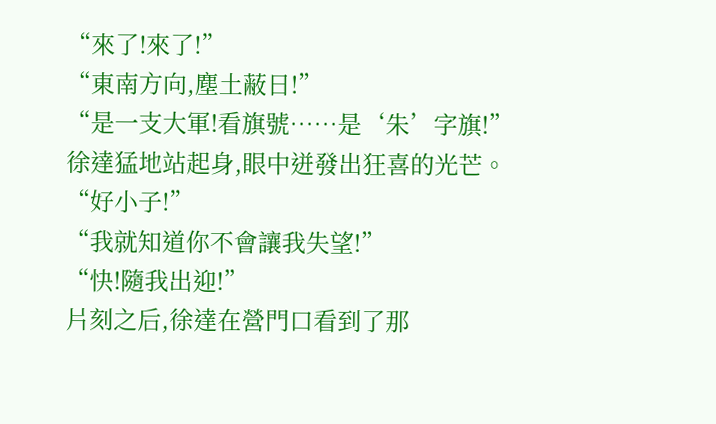“來了!來了!”
“東南方向,塵土蔽日!”
“是一支大軍!看旗號……是‘朱’字旗!”
徐達猛地站起身,眼中迸發出狂喜的光芒。
“好小子!”
“我就知道你不會讓我失望!”
“快!隨我出迎!”
片刻之后,徐達在營門口看到了那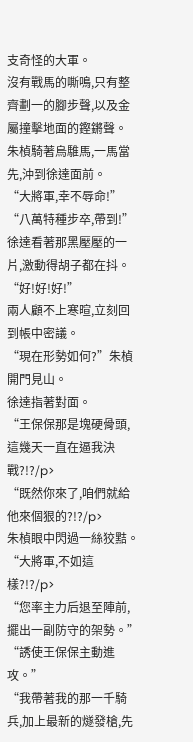支奇怪的大軍。
沒有戰馬的嘶鳴,只有整齊劃一的腳步聲,以及金屬撞擊地面的鏗鏘聲。
朱楨騎著烏騅馬,一馬當先,沖到徐達面前。
“大將軍,幸不辱命!”
“八萬特種步卒,帶到!”
徐達看著那黑壓壓的一片,激動得胡子都在抖。
“好!好!好!”
兩人顧不上寒暄,立刻回到帳中密議。
“現在形勢如何?”朱楨開門見山。
徐達指著對面。
“王保保那是塊硬骨頭,這幾天一直在逼我決戰?!?/p>
“既然你來了,咱們就給他來個狠的?!?/p>
朱楨眼中閃過一絲狡黠。
“大將軍,不如這樣?!?/p>
“您率主力后退至陣前,擺出一副防守的架勢。”
“誘使王保保主動進攻。”
“我帶著我的那一千騎兵,加上最新的燧發槍,先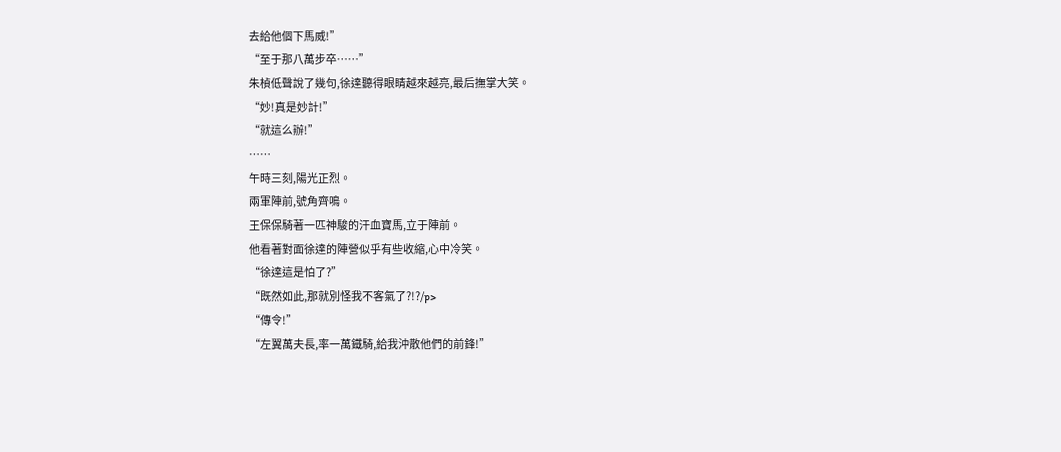去給他個下馬威!”
“至于那八萬步卒……”
朱楨低聲說了幾句,徐達聽得眼睛越來越亮,最后撫掌大笑。
“妙!真是妙計!”
“就這么辦!”
……
午時三刻,陽光正烈。
兩軍陣前,號角齊鳴。
王保保騎著一匹神駿的汗血寶馬,立于陣前。
他看著對面徐達的陣營似乎有些收縮,心中冷笑。
“徐達這是怕了?”
“既然如此,那就別怪我不客氣了?!?/p>
“傳令!”
“左翼萬夫長,率一萬鐵騎,給我沖散他們的前鋒!”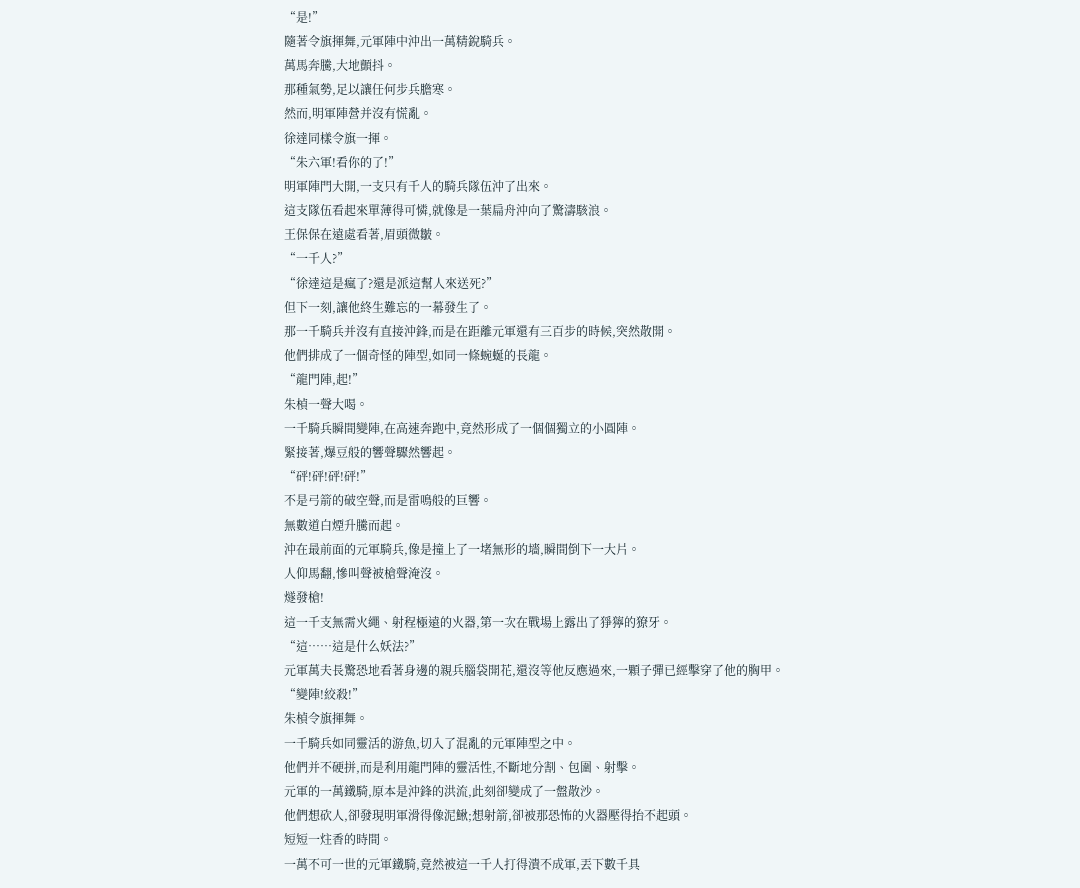“是!”
隨著令旗揮舞,元軍陣中沖出一萬精銳騎兵。
萬馬奔騰,大地顫抖。
那種氣勢,足以讓任何步兵膽寒。
然而,明軍陣營并沒有慌亂。
徐達同樣令旗一揮。
“朱六軍!看你的了!”
明軍陣門大開,一支只有千人的騎兵隊伍沖了出來。
這支隊伍看起來單薄得可憐,就像是一葉扁舟沖向了驚濤駭浪。
王保保在遠處看著,眉頭微皺。
“一千人?”
“徐達這是瘋了?還是派這幫人來送死?”
但下一刻,讓他終生難忘的一幕發生了。
那一千騎兵并沒有直接沖鋒,而是在距離元軍還有三百步的時候,突然散開。
他們排成了一個奇怪的陣型,如同一條蜿蜒的長龍。
“龍門陣,起!”
朱楨一聲大喝。
一千騎兵瞬間變陣,在高速奔跑中,竟然形成了一個個獨立的小圓陣。
緊接著,爆豆般的響聲驟然響起。
“砰!砰!砰!砰!”
不是弓箭的破空聲,而是雷鳴般的巨響。
無數道白煙升騰而起。
沖在最前面的元軍騎兵,像是撞上了一堵無形的墻,瞬間倒下一大片。
人仰馬翻,慘叫聲被槍聲淹沒。
燧發槍!
這一千支無需火繩、射程極遠的火器,第一次在戰場上露出了猙獰的獠牙。
“這……這是什么妖法?”
元軍萬夫長驚恐地看著身邊的親兵腦袋開花,還沒等他反應過來,一顆子彈已經擊穿了他的胸甲。
“變陣!絞殺!”
朱楨令旗揮舞。
一千騎兵如同靈活的游魚,切入了混亂的元軍陣型之中。
他們并不硬拼,而是利用龍門陣的靈活性,不斷地分割、包圍、射擊。
元軍的一萬鐵騎,原本是沖鋒的洪流,此刻卻變成了一盤散沙。
他們想砍人,卻發現明軍滑得像泥鰍;想射箭,卻被那恐怖的火器壓得抬不起頭。
短短一炷香的時間。
一萬不可一世的元軍鐵騎,竟然被這一千人打得潰不成軍,丟下數千具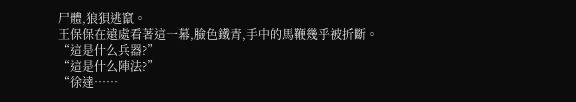尸體,狼狽逃竄。
王保保在遠處看著這一幕,臉色鐵青,手中的馬鞭幾乎被折斷。
“這是什么兵器?”
“這是什么陣法?”
“徐達……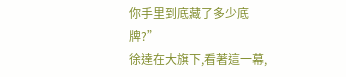你手里到底藏了多少底牌?”
徐達在大旗下,看著這一幕,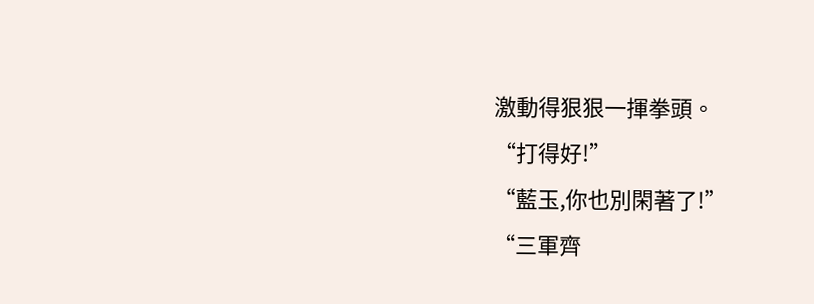激動得狠狠一揮拳頭。
“打得好!”
“藍玉,你也別閑著了!”
“三軍齊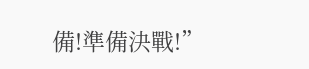備!準備決戰!”